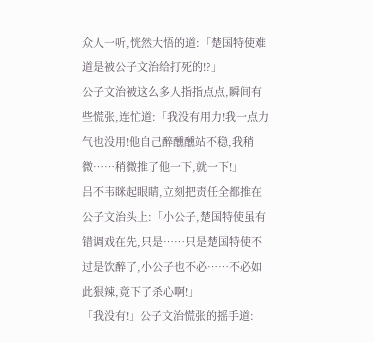众人一听,恍然大悟的道:「楚国特使难道是被公子文治给打死的!?」
公子文治被这么多人指指点点,瞬间有些慌张,连忙道:「我没有用力!我一点力气也没用!他自己醉醺醺站不稳,我稍微……稍微推了他一下,就一下!」
吕不韦眯起眼睛,立刻把责任全都推在公子文治头上:「小公子,楚国特使虽有错调戏在先,只是……只是楚国特使不过是饮醉了,小公子也不必……不必如此狠辣,竟下了杀心啊!」
「我没有!」公子文治慌张的摇手道: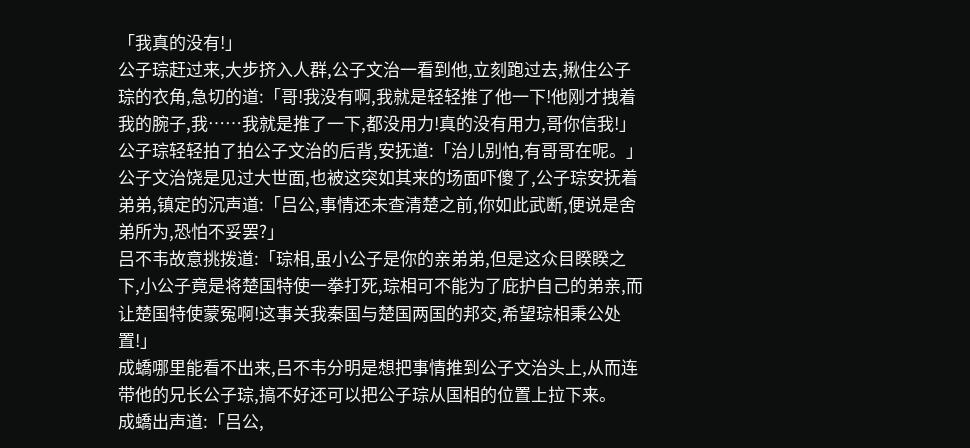「我真的没有!」
公子琮赶过来,大步挤入人群,公子文治一看到他,立刻跑过去,揪住公子琮的衣角,急切的道:「哥!我没有啊,我就是轻轻推了他一下!他刚才拽着我的腕子,我……我就是推了一下,都没用力!真的没有用力,哥你信我!」
公子琮轻轻拍了拍公子文治的后背,安抚道:「治儿别怕,有哥哥在呢。」
公子文治饶是见过大世面,也被这突如其来的场面吓傻了,公子琮安抚着弟弟,镇定的沉声道:「吕公,事情还未查清楚之前,你如此武断,便说是舍弟所为,恐怕不妥罢?」
吕不韦故意挑拨道:「琮相,虽小公子是你的亲弟弟,但是这众目睽睽之下,小公子竟是将楚国特使一拳打死,琮相可不能为了庇护自己的弟亲,而让楚国特使蒙冤啊!这事关我秦国与楚国两国的邦交,希望琮相秉公处置!」
成蟜哪里能看不出来,吕不韦分明是想把事情推到公子文治头上,从而连带他的兄长公子琮,搞不好还可以把公子琮从国相的位置上拉下来。
成蟜出声道:「吕公,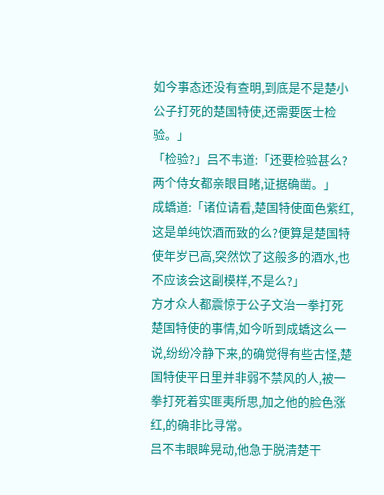如今事态还没有查明,到底是不是楚小公子打死的楚国特使,还需要医士检验。」
「检验?」吕不韦道:「还要检验甚么?两个侍女都亲眼目睹,证据确凿。」
成蟜道:「诸位请看,楚国特使面色紫红,这是单纯饮酒而致的么?便算是楚国特使年岁已高,突然饮了这般多的酒水,也不应该会这副模样,不是么?」
方才众人都震惊于公子文治一拳打死楚国特使的事情,如今听到成蟜这么一说,纷纷冷静下来,的确觉得有些古怪,楚国特使平日里并非弱不禁风的人,被一拳打死着实匪夷所思,加之他的脸色涨红,的确非比寻常。
吕不韦眼眸晃动,他急于脱清楚干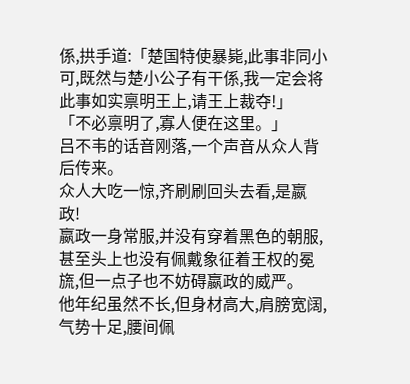係,拱手道:「楚国特使暴毙,此事非同小可,既然与楚小公子有干係,我一定会将此事如实禀明王上,请王上裁夺!」
「不必禀明了,寡人便在这里。」
吕不韦的话音刚落,一个声音从众人背后传来。
众人大吃一惊,齐刷刷回头去看,是嬴政!
嬴政一身常服,并没有穿着黑色的朝服,甚至头上也没有佩戴象征着王权的冕旒,但一点子也不妨碍嬴政的威严。
他年纪虽然不长,但身材高大,肩膀宽阔,气势十足,腰间佩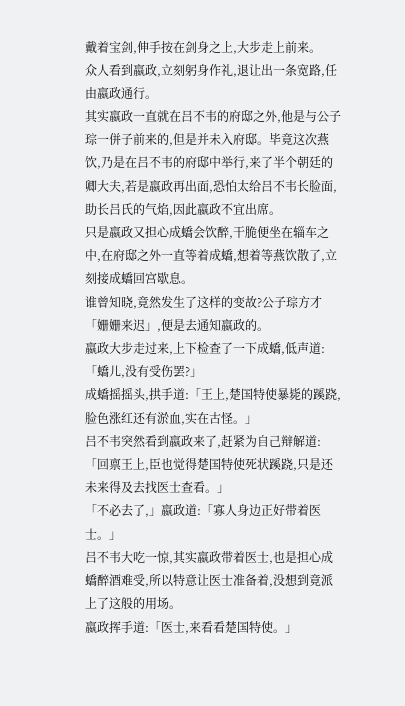戴着宝剑,伸手按在剑身之上,大步走上前来。
众人看到嬴政,立刻躬身作礼,退让出一条宽路,任由嬴政通行。
其实嬴政一直就在吕不韦的府邸之外,他是与公子琮一併子前来的,但是并未入府邸。毕竟这次燕饮,乃是在吕不韦的府邸中举行,来了半个朝廷的卿大夫,若是嬴政再出面,恐怕太给吕不韦长脸面,助长吕氏的气焰,因此嬴政不宜出席。
只是嬴政又担心成蟜会饮醉,干脆便坐在辎车之中,在府邸之外一直等着成蟜,想着等燕饮散了,立刻接成蟜回宫歇息。
谁曾知晓,竟然发生了这样的变故?公子琮方才「姗姗来迟」,便是去通知嬴政的。
嬴政大步走过来,上下检查了一下成蟜,低声道:「蟜儿,没有受伤罢?」
成蟜摇摇头,拱手道:「王上,楚国特使暴毙的蹊跷,脸色涨红还有淤血,实在古怪。」
吕不韦突然看到嬴政来了,赶紧为自己辩解道:「回禀王上,臣也觉得楚国特使死状蹊跷,只是还未来得及去找医士查看。」
「不必去了,」嬴政道:「寡人身边正好带着医士。」
吕不韦大吃一惊,其实嬴政带着医士,也是担心成蟜醉酒难受,所以特意让医士准备着,没想到竟派上了这般的用场。
嬴政挥手道:「医士,来看看楚国特使。」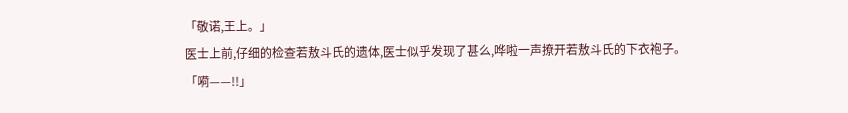「敬诺,王上。」
医士上前,仔细的检查若敖斗氏的遗体,医士似乎发现了甚么,哗啦一声撩开若敖斗氏的下衣袍子。
「嗬——!!」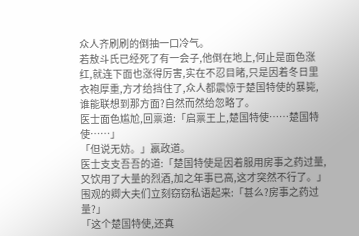众人齐刷刷的倒抽一口冷气。
若敖斗氏已经死了有一会子,他倒在地上,何止是面色涨红,就连下面也涨得厉害,实在不忍目睹,只是因着冬日里衣袍厚重,方才给挡住了,众人都震惊于楚国特使的暴毙,谁能联想到那方面?自然而然给忽略了。
医士面色尴尬,回禀道:「启禀王上,楚国特使……楚国特使……」
「但说无妨。」嬴政道。
医士支支吾吾的道:「楚国特使是因着服用房事之药过量,又饮用了大量的烈酒,加之年事已高,这才突然不行了。」
围观的卿大夫们立刻窃窃私语起来:「甚么?房事之药过量?」
「这个楚国特使,还真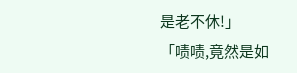是老不休!」
「啧啧,竟然是如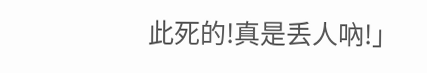此死的!真是丢人吶!」